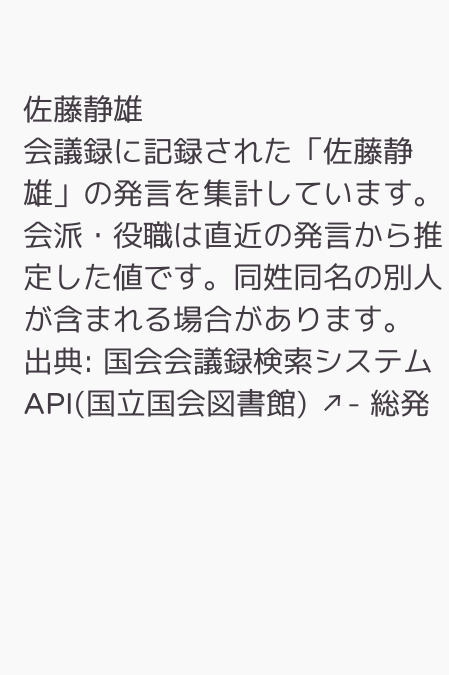佐藤静雄
会議録に記録された「佐藤静雄」の発言を集計しています。会派・役職は直近の発言から推定した値です。同姓同名の別人が含まれる場合があります。
出典: 国会会議録検索システム API(国立国会図書館) ↗- 総発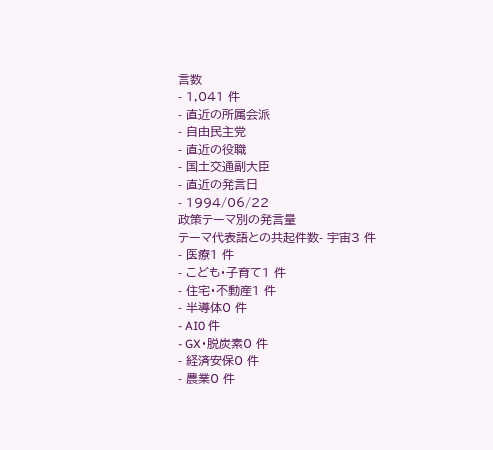言数
- 1,041 件
- 直近の所属会派
- 自由民主党
- 直近の役職
- 国土交通副大臣
- 直近の発言日
- 1994/06/22
政策テーマ別の発言量
テーマ代表語との共起件数- 宇宙3 件
- 医療1 件
- こども・子育て1 件
- 住宅・不動産1 件
- 半導体0 件
- AI0 件
- GX・脱炭素0 件
- 経済安保0 件
- 農業0 件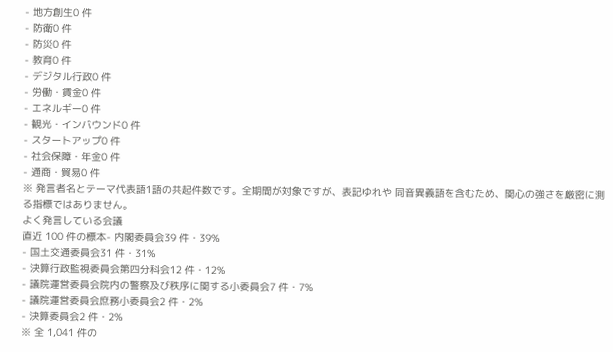- 地方創生0 件
- 防衛0 件
- 防災0 件
- 教育0 件
- デジタル行政0 件
- 労働・賃金0 件
- エネルギー0 件
- 観光・インバウンド0 件
- スタートアップ0 件
- 社会保障・年金0 件
- 通商・貿易0 件
※ 発言者名とテーマ代表語1語の共起件数です。全期間が対象ですが、表記ゆれや 同音異義語を含むため、関心の強さを厳密に測る指標ではありません。
よく発言している会議
直近 100 件の標本- 内閣委員会39 件・39%
- 国土交通委員会31 件・31%
- 決算行政監視委員会第四分科会12 件・12%
- 議院運営委員会院内の警察及び秩序に関する小委員会7 件・7%
- 議院運営委員会庶務小委員会2 件・2%
- 決算委員会2 件・2%
※ 全 1,041 件の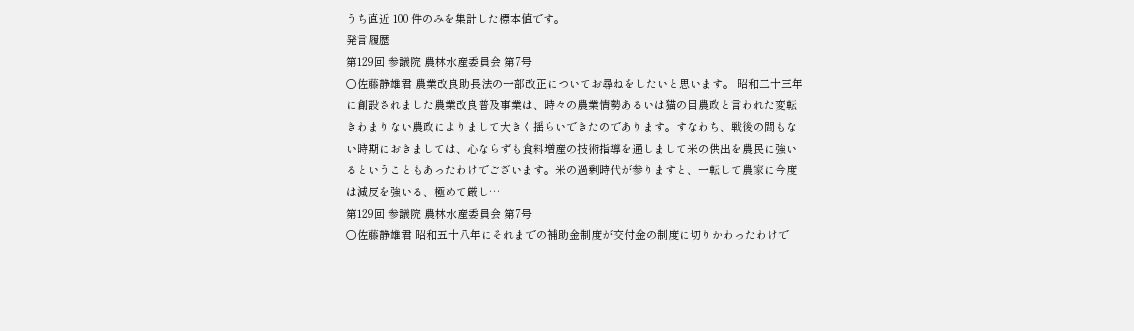うち直近 100 件のみを集計した標本値です。
発言履歴
第129回 参議院 農林水産委員会 第7号
○佐藤静雄君 農業改良助長法の一部改正についてお尋ねをしたいと思います。 昭和二十三年に創設されました農業改良普及事業は、時々の農業情勢あるいは猫の目農政と言われた変転きわまりない農政によりまして大きく揺らいできたのであります。すなわち、戦後の間もない時期におきましては、心ならずも食料増産の技術指導を通しまして米の供出を農民に強いるということもあったわけでございます。米の過剰時代が参りますと、一転して農家に今度は減反を強いる、極めて厳し…
第129回 参議院 農林水産委員会 第7号
○佐藤静雄君 昭和五十八年にそれまでの補助金制度が交付金の制度に切りかわったわけで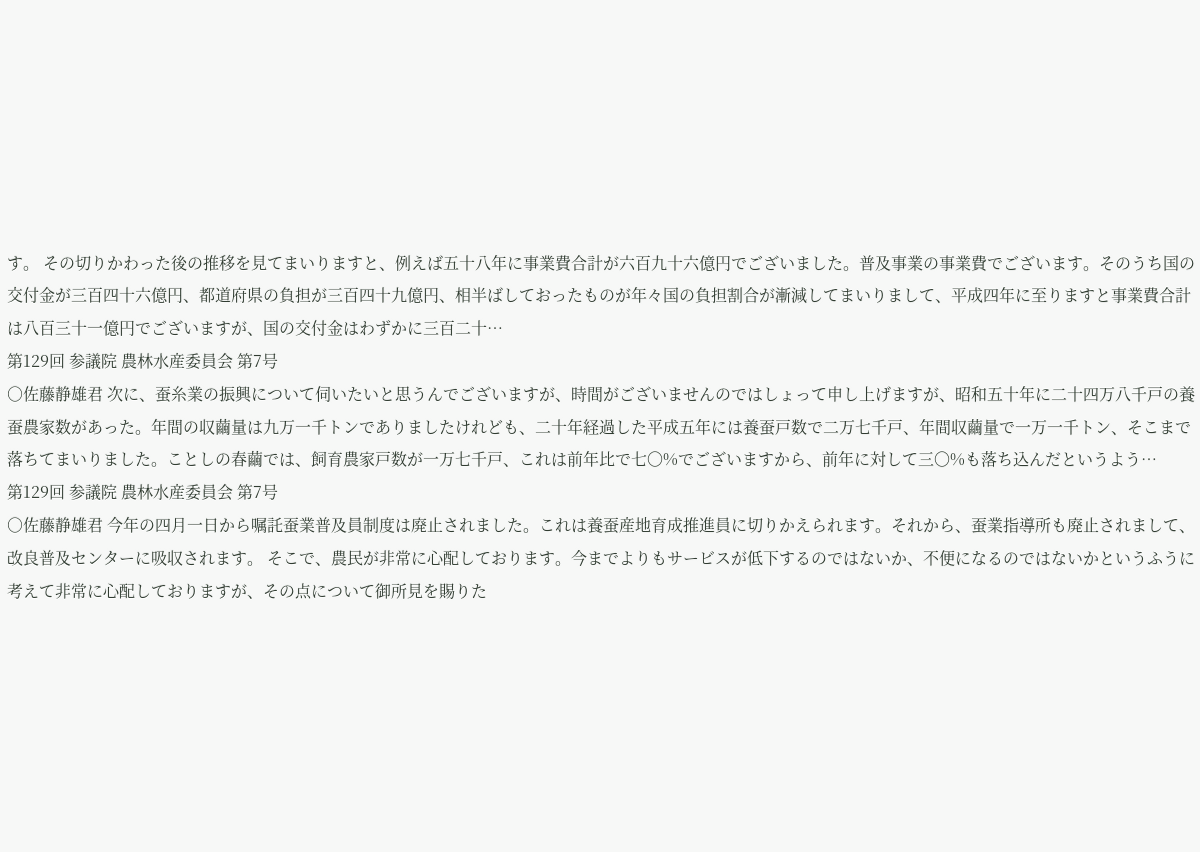す。 その切りかわった後の推移を見てまいりますと、例えば五十八年に事業費合計が六百九十六億円でございました。普及事業の事業費でございます。そのうち国の交付金が三百四十六億円、都道府県の負担が三百四十九億円、相半ばしておったものが年々国の負担割合が漸減してまいりまして、平成四年に至りますと事業費合計は八百三十一億円でございますが、国の交付金はわずかに三百二十…
第129回 参議院 農林水産委員会 第7号
○佐藤静雄君 次に、蚕糸業の振興について伺いたいと思うんでございますが、時間がございませんのではしょって申し上げますが、昭和五十年に二十四万八千戸の養蚕農家数があった。年間の収繭量は九万一千トンでありましたけれども、二十年経過した平成五年には養蚕戸数で二万七千戸、年間収繭量で一万一千トン、そこまで落ちてまいりました。ことしの春繭では、飼育農家戸数が一万七千戸、これは前年比で七〇%でございますから、前年に対して三〇%も落ち込んだというよう…
第129回 参議院 農林水産委員会 第7号
○佐藤静雄君 今年の四月一日から嘱託蚕業普及員制度は廃止されました。これは養蚕産地育成推進員に切りかえられます。それから、蚕業指導所も廃止されまして、改良普及センターに吸収されます。 そこで、農民が非常に心配しております。今までよりもサービスが低下するのではないか、不便になるのではないかというふうに考えて非常に心配しておりますが、その点について御所見を賜りた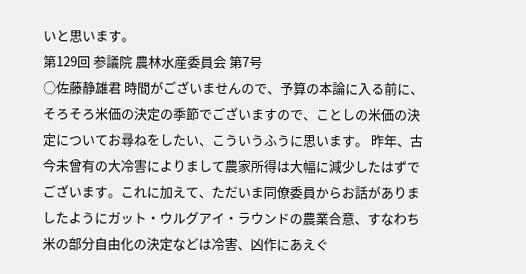いと思います。
第129回 参議院 農林水産委員会 第7号
○佐藤静雄君 時間がございませんので、予算の本論に入る前に、そろそろ米価の決定の季節でございますので、ことしの米価の決定についてお尋ねをしたい、こういうふうに思います。 昨年、古今未曾有の大冷害によりまして農家所得は大幅に減少したはずでございます。これに加えて、ただいま同僚委員からお話がありましたようにガット・ウルグアイ・ラウンドの農業合意、すなわち米の部分自由化の決定などは冷害、凶作にあえぐ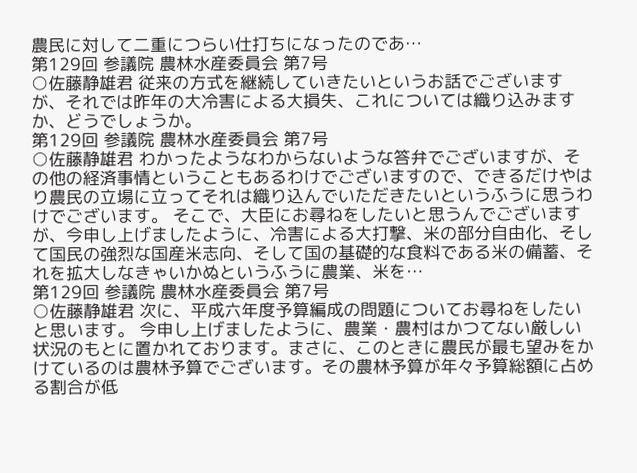農民に対して二重につらい仕打ちになったのであ…
第129回 参議院 農林水産委員会 第7号
○佐藤静雄君 従来の方式を継続していきたいというお話でございますが、それでは昨年の大冷害による大損失、これについては織り込みますか、どうでしょうか。
第129回 参議院 農林水産委員会 第7号
○佐藤静雄君 わかったようなわからないような答弁でございますが、その他の経済事情ということもあるわけでございますので、できるだけやはり農民の立場に立ってそれは織り込んでいただきたいというふうに思うわけでございます。 そこで、大臣にお尋ねをしたいと思うんでございますが、今申し上げましたように、冷害による大打撃、米の部分自由化、そして国民の強烈な国産米志向、そして国の基礎的な食料である米の備蓄、それを拡大しなきゃいかぬというふうに農業、米を…
第129回 参議院 農林水産委員会 第7号
○佐藤静雄君 次に、平成六年度予算編成の問題についてお尋ねをしたいと思います。 今申し上げましたように、農業・農村はかつてない厳しい状況のもとに置かれております。まさに、このときに農民が最も望みをかけているのは農林予算でございます。その農林予算が年々予算総額に占める割合が低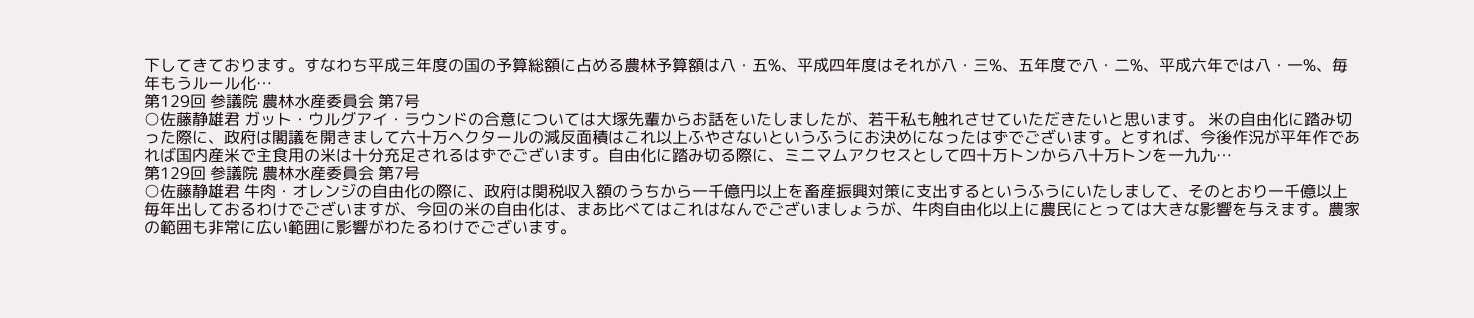下してきております。すなわち平成三年度の国の予算総額に占める農林予算額は八・五%、平成四年度はそれが八・三%、五年度で八・二%、平成六年では八・一%、毎年もうルール化…
第129回 参議院 農林水産委員会 第7号
○佐藤静雄君 ガット・ウルグアイ・ラウンドの合意については大塚先輩からお話をいたしましたが、若干私も触れさせていただきたいと思います。 米の自由化に踏み切った際に、政府は閣議を開きまして六十万ヘクタールの減反面積はこれ以上ふやさないというふうにお決めになったはずでございます。とすれば、今後作況が平年作であれば国内産米で主食用の米は十分充足されるはずでございます。自由化に踏み切る際に、ミニマムアクセスとして四十万トンから八十万トンを一九九…
第129回 参議院 農林水産委員会 第7号
○佐藤静雄君 牛肉・オレンジの自由化の際に、政府は関税収入額のうちから一千億円以上を畜産振興対策に支出するというふうにいたしまして、そのとおり一千億以上毎年出しておるわけでございますが、今回の米の自由化は、まあ比べてはこれはなんでございましょうが、牛肉自由化以上に農民にとっては大きな影響を与えます。農家の範囲も非常に広い範囲に影響がわたるわけでございます。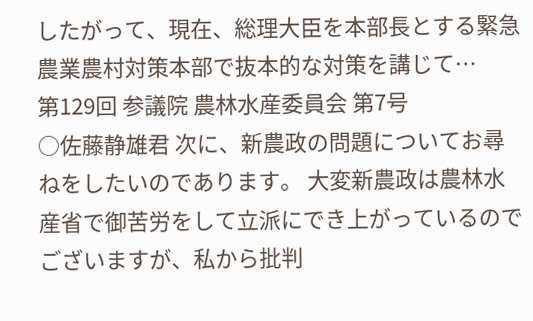したがって、現在、総理大臣を本部長とする緊急農業農村対策本部で抜本的な対策を講じて…
第129回 参議院 農林水産委員会 第7号
○佐藤静雄君 次に、新農政の問題についてお尋ねをしたいのであります。 大変新農政は農林水産省で御苦労をして立派にでき上がっているのでございますが、私から批判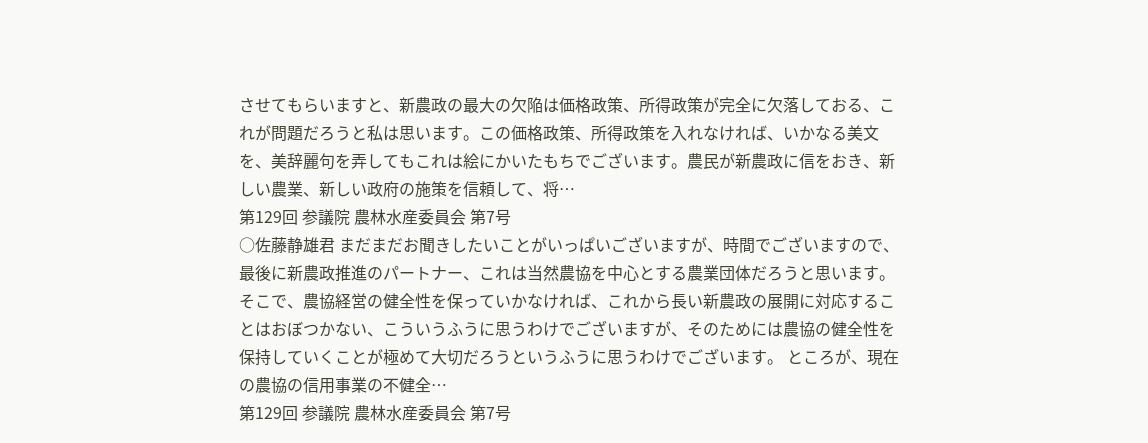させてもらいますと、新農政の最大の欠陥は価格政策、所得政策が完全に欠落しておる、これが問題だろうと私は思います。この価格政策、所得政策を入れなければ、いかなる美文を、美辞麗句を弄してもこれは絵にかいたもちでございます。農民が新農政に信をおき、新しい農業、新しい政府の施策を信頼して、将…
第129回 参議院 農林水産委員会 第7号
○佐藤静雄君 まだまだお聞きしたいことがいっぱいございますが、時間でございますので、最後に新農政推進のパートナー、これは当然農協を中心とする農業団体だろうと思います。 そこで、農協経営の健全性を保っていかなければ、これから長い新農政の展開に対応することはおぼつかない、こういうふうに思うわけでございますが、そのためには農協の健全性を保持していくことが極めて大切だろうというふうに思うわけでございます。 ところが、現在の農協の信用事業の不健全…
第129回 参議院 農林水産委員会 第7号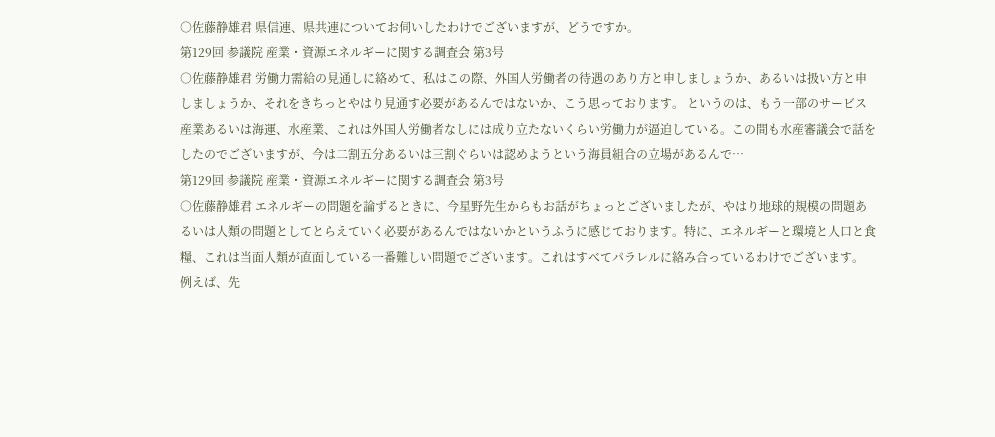○佐藤静雄君 県信連、県共連についてお伺いしたわけでございますが、どうですか。
第129回 参議院 産業・資源エネルギーに関する調査会 第3号
○佐藤静雄君 労働力需給の見通しに絡めて、私はこの際、外国人労働者の待遇のあり方と申しましょうか、あるいは扱い方と申しましょうか、それをきちっとやはり見通す必要があるんではないか、こう思っております。 というのは、もう一部のサービス産業あるいは海運、水産業、これは外国人労働者なしには成り立たないくらい労働力が逼迫している。この間も水産審議会で話をしたのでございますが、今は二割五分あるいは三割ぐらいは認めようという海員組合の立場があるんで…
第129回 参議院 産業・資源エネルギーに関する調査会 第3号
○佐藤静雄君 エネルギーの問題を論ずるときに、今星野先生からもお話がちょっとございましたが、やはり地球的規模の問題あるいは人類の問題としてとらえていく必要があるんではないかというふうに感じております。特に、エネルギーと環境と人口と食糧、これは当面人類が直面している一番難しい問題でございます。これはすべてパラレルに絡み合っているわけでございます。 例えば、先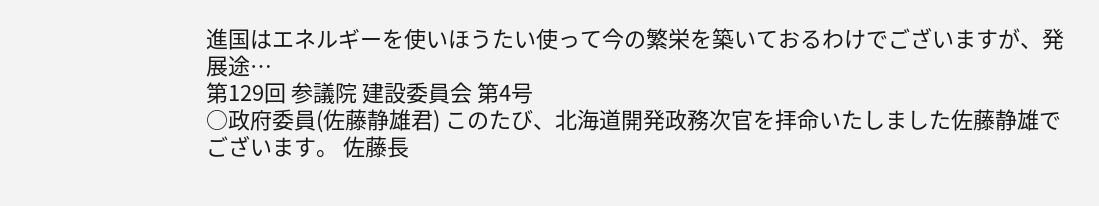進国はエネルギーを使いほうたい使って今の繁栄を築いておるわけでございますが、発展途…
第129回 参議院 建設委員会 第4号
○政府委員(佐藤静雄君) このたび、北海道開発政務次官を拝命いたしました佐藤静雄でございます。 佐藤長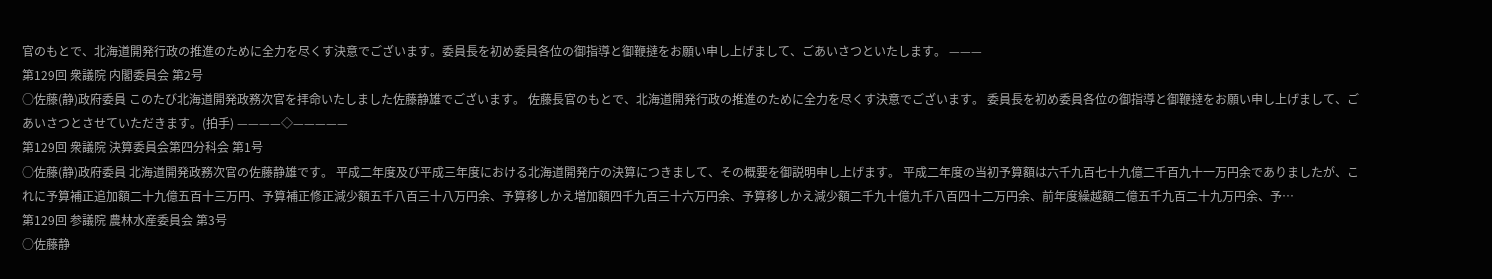官のもとで、北海道開発行政の推進のために全力を尽くす決意でございます。委員長を初め委員各位の御指導と御鞭撻をお願い申し上げまして、ごあいさつといたします。 ———
第129回 衆議院 内閣委員会 第2号
○佐藤(静)政府委員 このたび北海道開発政務次官を拝命いたしました佐藤静雄でございます。 佐藤長官のもとで、北海道開発行政の推進のために全力を尽くす決意でございます。 委員長を初め委員各位の御指導と御鞭撻をお願い申し上げまして、ごあいさつとさせていただきます。(拍手) ————◇—————
第129回 衆議院 決算委員会第四分科会 第1号
○佐藤(静)政府委員 北海道開発政務次官の佐藤静雄です。 平成二年度及び平成三年度における北海道開発庁の決算につきまして、その概要を御説明申し上げます。 平成二年度の当初予算額は六千九百七十九億二千百九十一万円余でありましたが、これに予算補正追加額二十九億五百十三万円、予算補正修正減少額五千八百三十八万円余、予算移しかえ増加額四千九百三十六万円余、予算移しかえ減少額二千九十億九千八百四十二万円余、前年度繰越額二億五千九百二十九万円余、予…
第129回 参議院 農林水産委員会 第3号
○佐藤静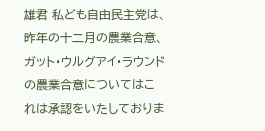雄君 私ども自由民主党は、昨年の十二月の農業合意、ガット・ウルグアイ・ラウンドの農業合意についてはこれは承認をいたしておりま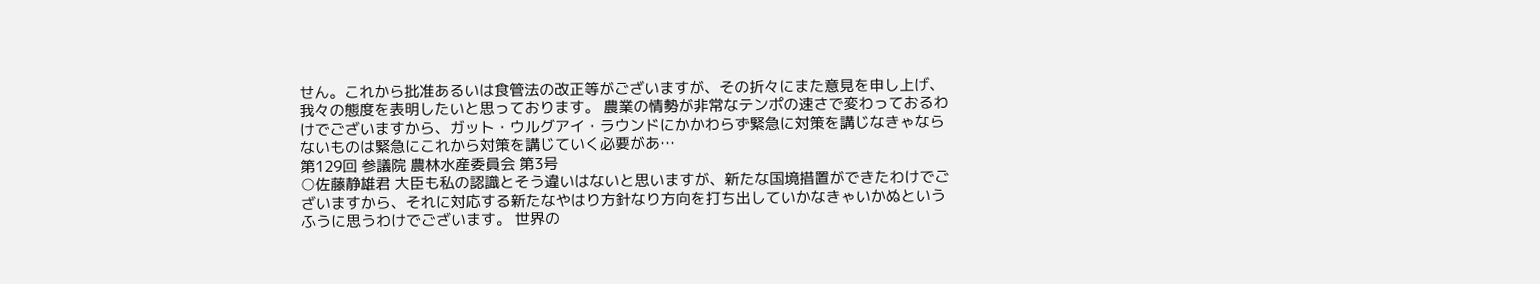せん。これから批准あるいは食管法の改正等がございますが、その折々にまた意見を申し上げ、我々の態度を表明したいと思っております。 農業の情勢が非常なテンポの速さで変わっておるわけでございますから、ガット・ウルグアイ・ラウンドにかかわらず緊急に対策を講じなきゃならないものは緊急にこれから対策を講じていく必要があ…
第129回 参議院 農林水産委員会 第3号
○佐藤静雄君 大臣も私の認識とそう違いはないと思いますが、新たな国境措置ができたわけでございますから、それに対応する新たなやはり方針なり方向を打ち出していかなきゃいかぬというふうに思うわけでございます。 世界の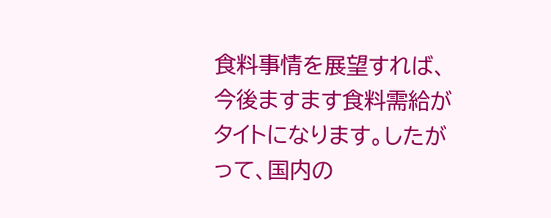食料事情を展望すれば、今後ますます食料需給がタイトになります。したがって、国内の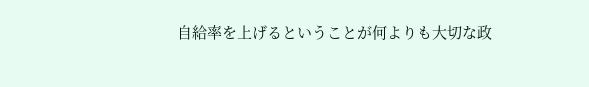自給率を上げるということが何よりも大切な政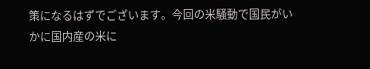策になるはずでございます。今回の米騒動で国民がいかに国内産の米に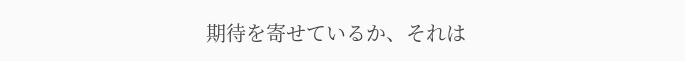期待を寄せているか、それは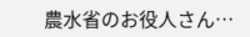農水省のお役人さん…